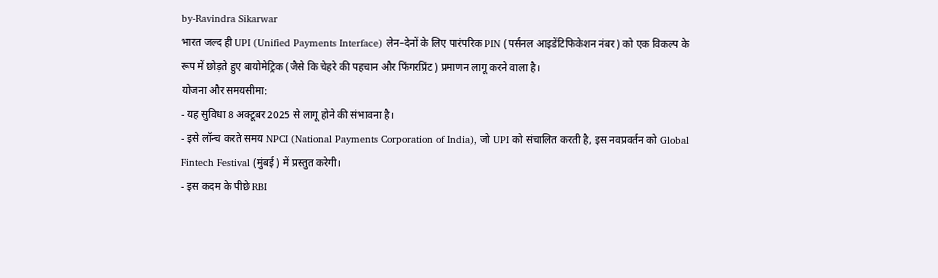by-Ravindra Sikarwar
भारत जल्द ही UPI (Unified Payments Interface) लेन–देनों के लिए पारंपरिक PIN (पर्सनल आइडेंटिफिकेशन नंबर) को एक विकल्प के रूप में छोड़ते हुए बायोमेट्रिक (जैसे कि चेहरे की पहचान और फिंगरप्रिंट) प्रमाणन लागू करने वाला है।
योजना और समयसीमा:
- यह सुविधा 8 अक्टूबर 2025 से लागू होने की संभावना है।
- इसे लॉन्च करते समय NPCI (National Payments Corporation of India), जो UPI को संचालित करती है, इस नवप्रवर्तन को Global Fintech Festival (मुंबई) में प्रस्तुत करेगी।
- इस कदम के पीछे RBI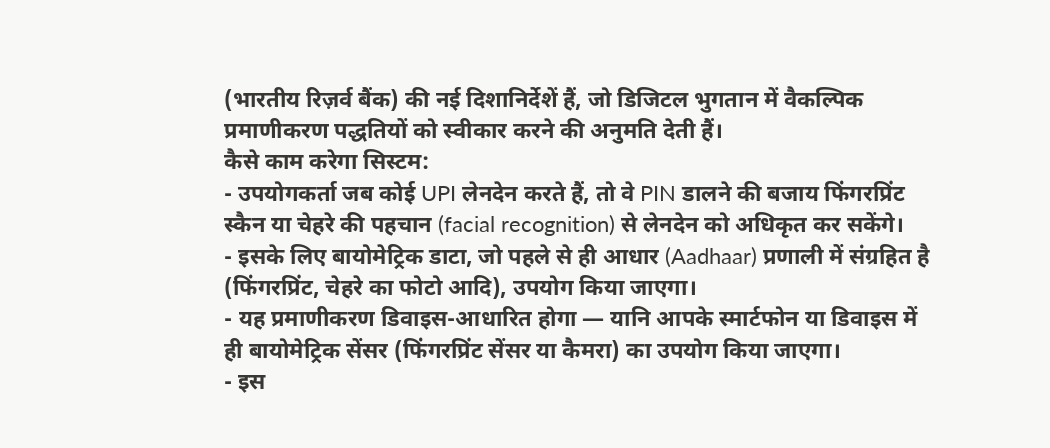(भारतीय रिज़र्व बैंक) की नई दिशानिर्देशें हैं, जो डिजिटल भुगतान में वैकल्पिक प्रमाणीकरण पद्धतियों को स्वीकार करने की अनुमति देती हैं।
कैसे काम करेगा सिस्टम:
- उपयोगकर्ता जब कोई UPI लेनदेन करते हैं, तो वे PIN डालने की बजाय फिंगरप्रिंट स्कैन या चेहरे की पहचान (facial recognition) से लेनदेन को अधिकृत कर सकेंगे।
- इसके लिए बायोमेट्रिक डाटा, जो पहले से ही आधार (Aadhaar) प्रणाली में संग्रहित है (फिंगरप्रिंट, चेहरे का फोटो आदि), उपयोग किया जाएगा।
- यह प्रमाणीकरण डिवाइस-आधारित होगा — यानि आपके स्मार्टफोन या डिवाइस में ही बायोमेट्रिक सेंसर (फिंगरप्रिंट सेंसर या कैमरा) का उपयोग किया जाएगा।
- इस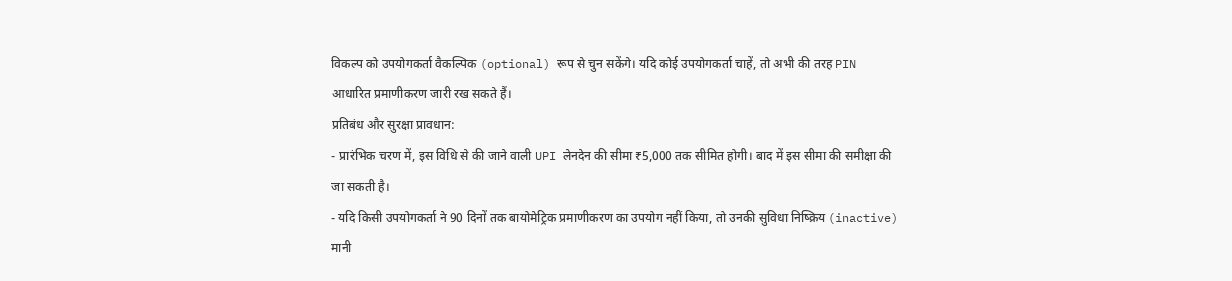विकल्प को उपयोगकर्ता वैकल्पिक (optional) रूप से चुन सकेंगे। यदि कोई उपयोगकर्ता चाहें, तो अभी की तरह PIN आधारित प्रमाणीकरण जारी रख सकते हैं।
प्रतिबंध और सुरक्षा प्रावधान:
- प्रारंभिक चरण में, इस विधि से की जाने वाली UPI लेनदेन की सीमा ₹5,000 तक सीमित होगी। बाद में इस सीमा की समीक्षा की जा सकती है।
- यदि किसी उपयोगकर्ता ने 90 दिनों तक बायोमेट्रिक प्रमाणीकरण का उपयोग नहीं किया, तो उनकी सुविधा निष्क्रिय (inactive) मानी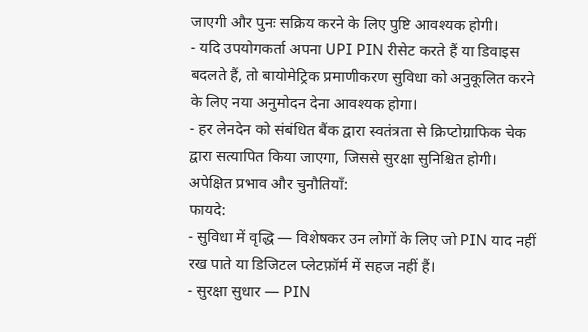जाएगी और पुनः सक्रिय करने के लिए पुष्टि आवश्यक होगी।
- यदि उपयोगकर्ता अपना UPI PIN रीसेट करते हैं या डिवाइस बदलते हैं, तो बायोमेट्रिक प्रमाणीकरण सुविधा को अनुकूलित करने के लिए नया अनुमोदन देना आवश्यक होगा।
- हर लेनदेन को संबंधित बैंक द्वारा स्वतंत्रता से क्रिप्टोग्राफिक चेक द्वारा सत्यापित किया जाएगा, जिससे सुरक्षा सुनिश्चित होगी।
अपेक्षित प्रभाव और चुनौतियाँ:
फायदे:
- सुविधा में वृद्धि — विशेषकर उन लोगों के लिए जो PIN याद नहीं रख पाते या डिजिटल प्लेटफ़ॉर्म में सहज नहीं हैं।
- सुरक्षा सुधार — PIN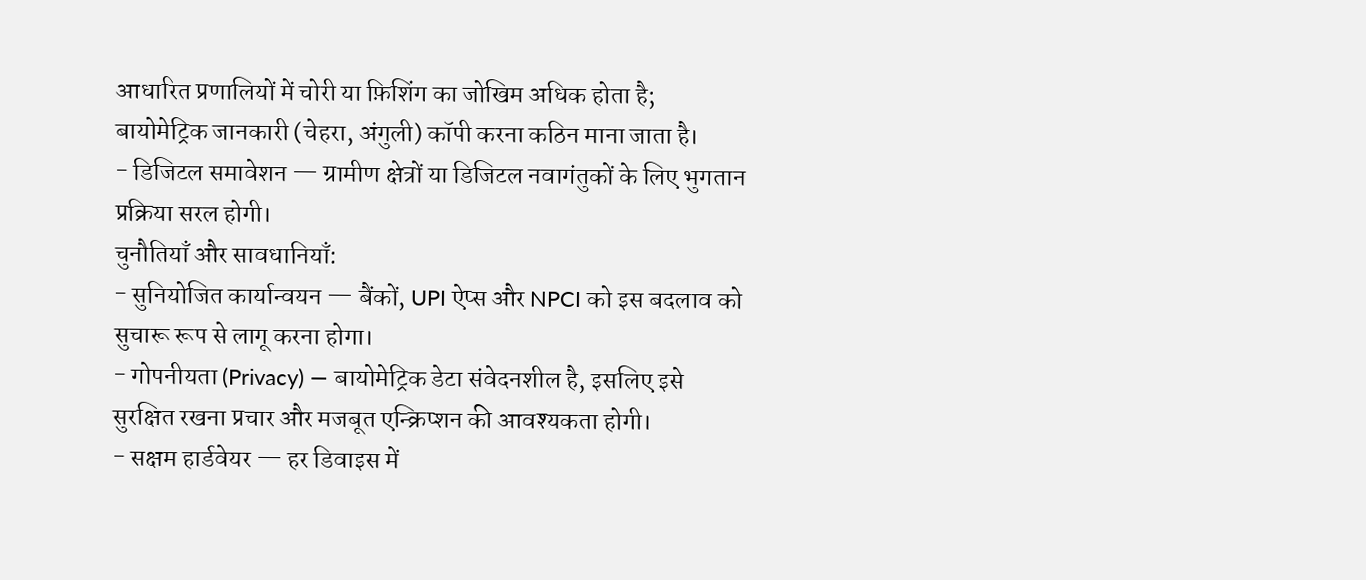आधारित प्रणालियों में चोरी या फ़िशिंग का जोखिम अधिक होता है; बायोमेट्रिक जानकारी (चेहरा, अंगुली) कॉपी करना कठिन माना जाता है।
- डिजिटल समावेशन — ग्रामीण क्षेत्रों या डिजिटल नवागंतुकों के लिए भुगतान प्रक्रिया सरल होगी।
चुनौतियाँ और सावधानियाँ:
- सुनियोजित कार्यान्वयन — बैंकों, UPI ऐप्स और NPCI को इस बदलाव को सुचारू रूप से लागू करना होगा।
- गोपनीयता (Privacy) — बायोमेट्रिक डेटा संवेदनशील है, इसलिए इसे सुरक्षित रखना प्रचार और मजबूत एन्क्रिप्शन की आवश्यकता होगी।
- सक्षम हार्डवेयर — हर डिवाइस में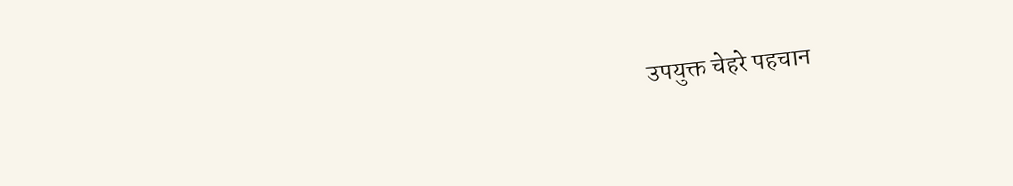उपयुक्त चेहरे पहचान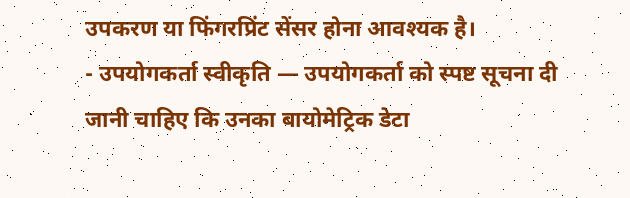उपकरण या फिंगरप्रिंट सेंसर होना आवश्यक है।
- उपयोगकर्ता स्वीकृति — उपयोगकर्ता को स्पष्ट सूचना दी जानी चाहिए कि उनका बायोमेट्रिक डेटा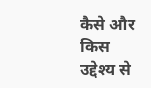कैसे और किस उद्देश्य से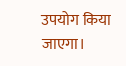उपयोग किया जाएगा।